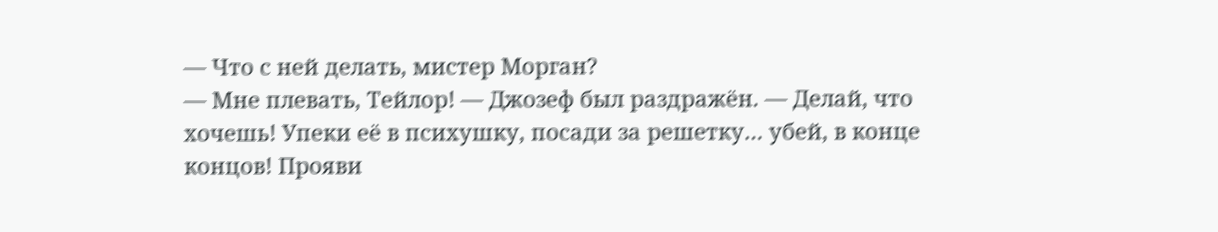— Что с ней делать, мистер Морган?
— Мне плевать, Тейлор! — Джозеф был раздражён. — Делай, что хочешь! Упеки её в психушку, посади за решетку… убей, в конце концов! Прояви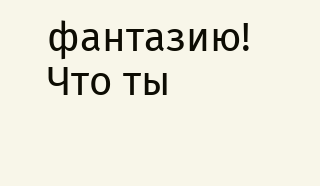фантазию! Что ты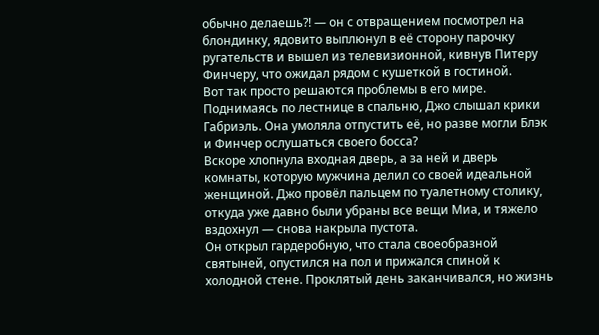обычно делаешь?! — он с отвращением посмотрел на блондинку, ядовито выплюнул в её сторону парочку ругательств и вышел из телевизионной, кивнув Питеру Финчеру, что ожидал рядом с кушеткой в гостиной.
Вот так просто решаются проблемы в его мире. Поднимаясь по лестнице в спальню, Джо слышал крики Габриэль. Она умоляла отпустить её, но разве могли Блэк и Финчер ослушаться своего босса?
Вскоре хлопнула входная дверь, а за ней и дверь комнаты, которую мужчина делил со своей идеальной женщиной. Джо провёл пальцем по туалетному столику, откуда уже давно были убраны все вещи Миа, и тяжело вздохнул — снова накрыла пустота.
Он открыл гардеробную, что стала своеобразной святыней, опустился на пол и прижался спиной к холодной стене. Проклятый день заканчивался, но жизнь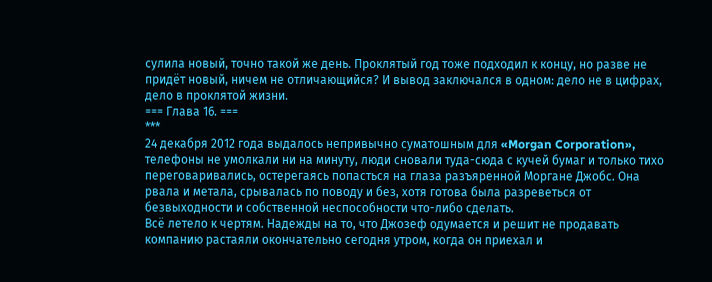сулила новый, точно такой же день. Проклятый год тоже подходил к концу, но разве не придёт новый, ничем не отличающийся? И вывод заключался в одном: дело не в цифрах, дело в проклятой жизни.
=== Глава 16. ===
***
24 декабря 2012 года выдалось непривычно суматошным для «Morgan Corporation», телефоны не умолкали ни на минуту, люди сновали туда-сюда с кучей бумаг и только тихо переговаривались, остерегаясь попасться на глаза разъяренной Моргане Джобс. Она рвала и метала, срывалась по поводу и без, хотя готова была разреветься от безвыходности и собственной неспособности что-либо сделать.
Всё летело к чертям. Надежды на то, что Джозеф одумается и решит не продавать компанию растаяли окончательно сегодня утром, когда он приехал и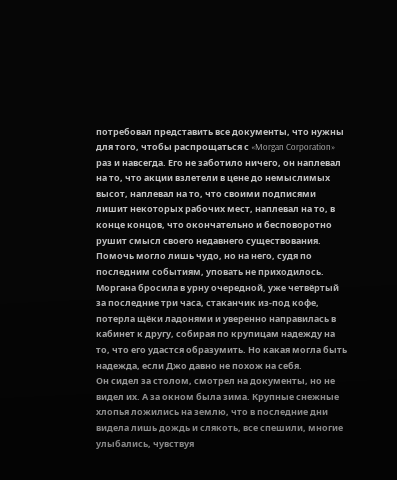потребовал представить все документы, что нужны для того, чтобы распрощаться с «Morgan Corporation» раз и навсегда. Его не заботило ничего, он наплевал на то, что акции взлетели в цене до немыслимых высот, наплевал на то, что своими подписями лишит некоторых рабочих мест, наплевал на то, в конце концов, что окончательно и бесповоротно рушит смысл своего недавнего существования.
Помочь могло лишь чудо, но на него, судя по последним событиям, уповать не приходилось. Моргана бросила в урну очередной, уже четвёртый за последние три часа, стаканчик из-под кофе, потерла щёки ладонями и уверенно направилась в кабинет к другу, собирая по крупицам надежду на то, что его удастся образумить. Но какая могла быть надежда, если Джо давно не похож на себя.
Он сидел за столом, смотрел на документы, но не видел их. А за окном была зима. Крупные снежные хлопья ложились на землю, что в последние дни видела лишь дождь и слякоть, все спешили, многие улыбались, чувствуя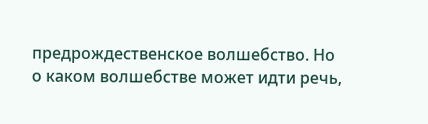предрождественское волшебство. Но о каком волшебстве может идти речь,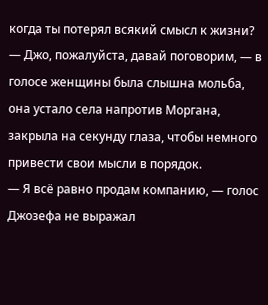когда ты потерял всякий смысл к жизни?
— Джо, пожалуйста, давай поговорим, — в голосе женщины была слышна мольба, она устало села напротив Моргана, закрыла на секунду глаза, чтобы немного привести свои мысли в порядок.
— Я всё равно продам компанию, — голос Джозефа не выражал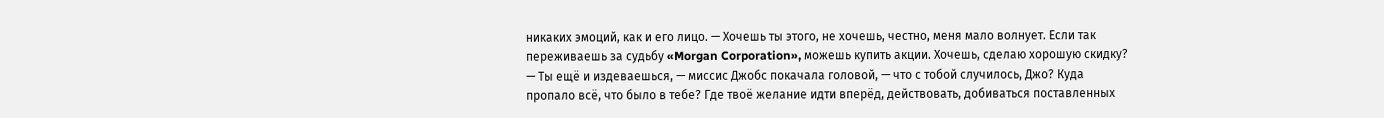никаких эмоций, как и его лицо. — Хочешь ты этого, не хочешь, честно, меня мало волнует. Если так переживаешь за судьбу «Morgan Corporation», можешь купить акции. Хочешь, сделаю хорошую скидку?
— Ты ещё и издеваешься, — миссис Джобс покачала головой, — что с тобой случилось, Джо? Куда пропало всё, что было в тебе? Где твоё желание идти вперёд, действовать, добиваться поставленных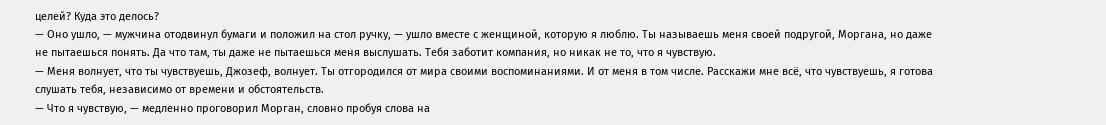целей? Куда это делось?
— Оно ушло, — мужчина отодвинул бумаги и положил на стол ручку, — ушло вместе с женщиной, которую я люблю. Ты называешь меня своей подругой, Моргана, но даже не пытаешься понять. Да что там, ты даже не пытаешься меня выслушать. Тебя заботит компания, но никак не то, что я чувствую.
— Меня волнует, что ты чувствуешь, Джозеф, волнует. Ты отгородился от мира своими воспоминаниями. И от меня в том числе. Расскажи мне всё, что чувствуешь, я готова слушать тебя, независимо от времени и обстоятельств.
— Что я чувствую, — медленно проговорил Морган, словно пробуя слова на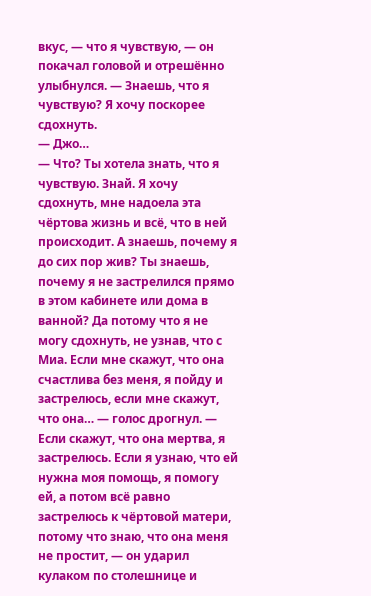вкус, — что я чувствую, — он покачал головой и отрешённо улыбнулся. — Знаешь, что я чувствую? Я хочу поскорее сдохнуть.
— Джо…
— Что? Ты хотела знать, что я чувствую. Знай. Я хочу сдохнуть, мне надоела эта чёртова жизнь и всё, что в ней происходит. А знаешь, почему я до сих пор жив? Ты знаешь, почему я не застрелился прямо в этом кабинете или дома в ванной? Да потому что я не могу сдохнуть, не узнав, что с Миа. Если мне скажут, что она счастлива без меня, я пойду и застрелюсь, если мне скажут, что она… — голос дрогнул. — Если скажут, что она мертва, я застрелюсь. Если я узнаю, что ей нужна моя помощь, я помогу ей, а потом всё равно застрелюсь к чёртовой матери, потому что знаю, что она меня не простит, — он ударил кулаком по столешнице и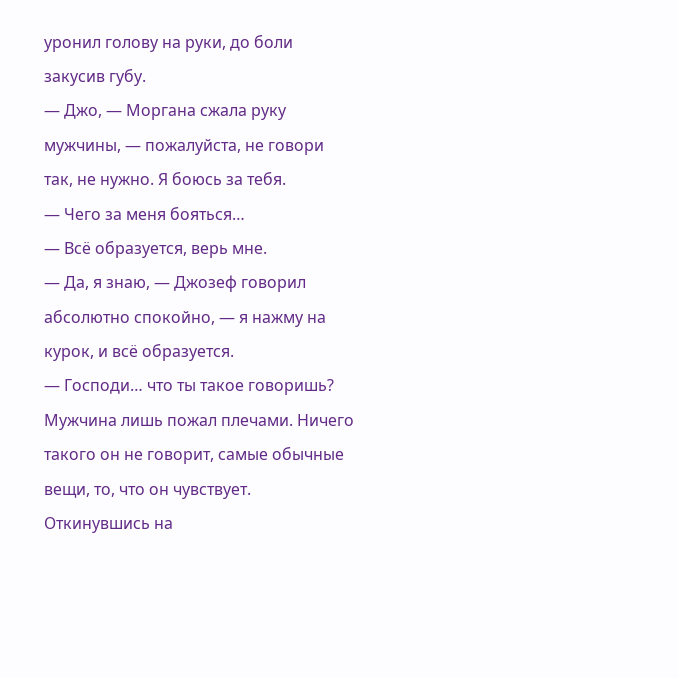уронил голову на руки, до боли закусив губу.
— Джо, — Моргана сжала руку мужчины, — пожалуйста, не говори так, не нужно. Я боюсь за тебя.
— Чего за меня бояться…
— Всё образуется, верь мне.
— Да, я знаю, — Джозеф говорил абсолютно спокойно, — я нажму на курок, и всё образуется.
— Господи… что ты такое говоришь?
Мужчина лишь пожал плечами. Ничего такого он не говорит, самые обычные вещи, то, что он чувствует. Откинувшись на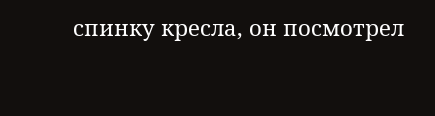спинку кресла, он посмотрел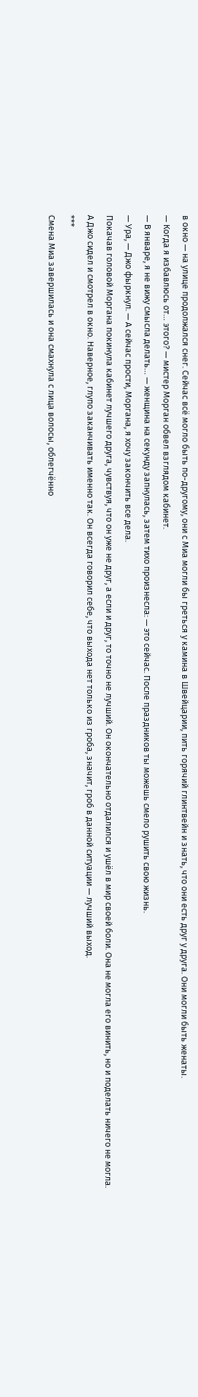в окно — на улице продолжался снег. Сейчас всё могло быть по-другому, они с Миа могли бы греться у камина в Швейцарии, пить горячий глинтвейн и знать, что они есть друг у друга. Они могли быть женаты.
— Когда я избавлюсь от… этого? — мистер Морган обвел взглядом кабинет.
— В январе, я не вижу смысла делать… — женщина на секунду запнулась, затем тихо произнесла: — это сейчас. После праздников ты можешь смело рушить свою жизнь.
— Ура, — Джо фыркнул. — А сейчас прости, Моргана, я хочу закончить все дела.
Покачав головой Моргана покинула кабинет лучшего друга, чувствуя, что он уже не друг, а если и друг, то точно не лучший. Он окончательно отдалился и ушёл в мир своей боли. Она не могла его винить, но и поделать ничего не могла.
А Джо сидел и смотрел в окно. Наверное, глупо заканчивать именно так. Он всегда говорил себе, что выхода нет только из гроба, значит, гроб в данной ситуации — лучший выход.
***
Смена Миа завершилась и она смахнула с лица волосы, облегчённо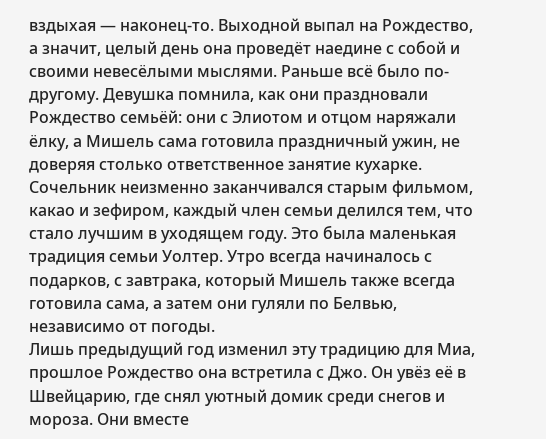вздыхая — наконец-то. Выходной выпал на Рождество, а значит, целый день она проведёт наедине с собой и своими невесёлыми мыслями. Раньше всё было по-другому. Девушка помнила, как они праздновали Рождество семьёй: они с Элиотом и отцом наряжали ёлку, а Мишель сама готовила праздничный ужин, не доверяя столько ответственное занятие кухарке. Сочельник неизменно заканчивался старым фильмом, какао и зефиром, каждый член семьи делился тем, что стало лучшим в уходящем году. Это была маленькая традиция семьи Уолтер. Утро всегда начиналось с подарков, с завтрака, который Мишель также всегда готовила сама, а затем они гуляли по Белвью, независимо от погоды.
Лишь предыдущий год изменил эту традицию для Миа, прошлое Рождество она встретила с Джо. Он увёз её в Швейцарию, где снял уютный домик среди снегов и мороза. Они вместе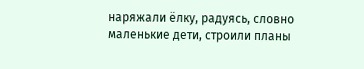наряжали ёлку, радуясь, словно маленькие дети, строили планы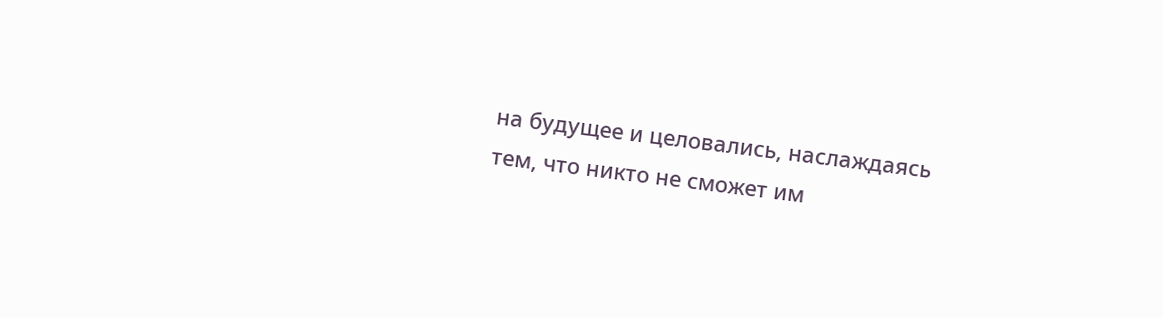на будущее и целовались, наслаждаясь тем, что никто не сможет им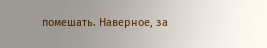помешать. Наверное, за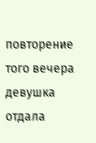повторение того вечера девушка отдала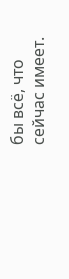бы всё, что сейчас имеет.